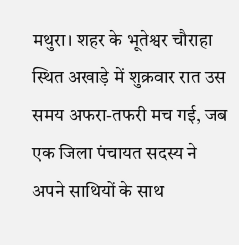मथुरा। शहर के भूतेश्वर चौराहा स्थित अखाड़े में शुक्रवार रात उस समय अफरा-तफरी मच गई, जब एक जिला पंचायत सदस्य ने अपने साथियों के साथ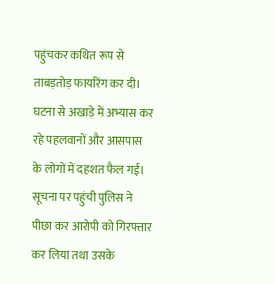पहुंचकर कथित रूप से ताबड़तोड़ फायरिंग कर दी। घटना से अखाड़े में अभ्यास कर रहे पहलवानों और आसपास के लोगों में दहशत फैल गई। सूचना पर पहुंची पुलिस ने पीछा कर आरोपी को गिरफ्तार कर लिया तथा उसके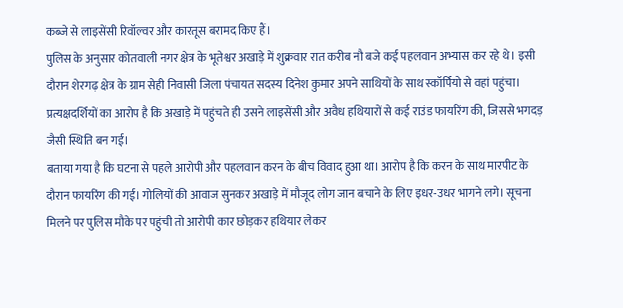कब्जे से लाइसेंसी रिवॉल्वर और कारतूस बरामद किए हैं।
पुलिस के अनुसार कोतवाली नगर क्षेत्र के भूतेश्वर अखाड़े में शुक्रवार रात करीब नौ बजे कई पहलवान अभ्यास कर रहे थे। इसी दौरान शेरगढ़ क्षेत्र के ग्राम सेही निवासी जिला पंचायत सदस्य दिनेश कुमार अपने साथियों के साथ स्कॉर्पियो से वहां पहुंचा। प्रत्यक्षदर्शियों का आरोप है कि अखाड़े में पहुंचते ही उसने लाइसेंसी और अवैध हथियारों से कई राउंड फायरिंग की, जिससे भगदड़ जैसी स्थिति बन गई।
बताया गया है कि घटना से पहले आरोपी और पहलवान करन के बीच विवाद हुआ था। आरोप है कि करन के साथ मारपीट के दौरान फायरिंग की गई। गोलियों की आवाज सुनकर अखाड़े में मौजूद लोग जान बचाने के लिए इधर-उधर भागने लगे। सूचना मिलने पर पुलिस मौके पर पहुंची तो आरोपी कार छोड़कर हथियार लेकर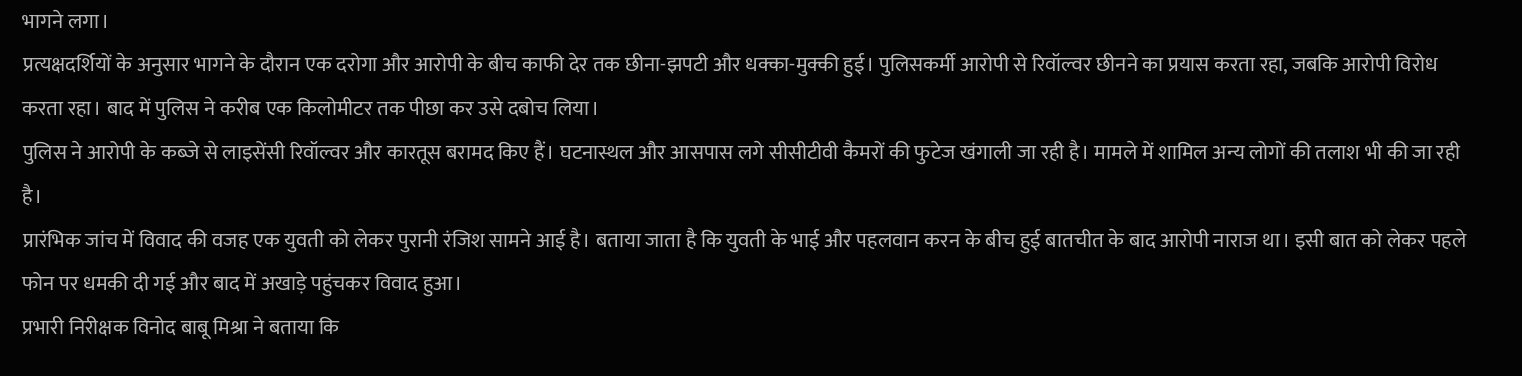भागने लगा।
प्रत्यक्षदर्शियों के अनुसार भागने के दौरान एक दरोगा और आरोपी के बीच काफी देर तक छीना-झपटी और धक्का-मुक्की हुई। पुलिसकर्मी आरोपी से रिवॉल्वर छीनने का प्रयास करता रहा, जबकि आरोपी विरोध करता रहा। बाद में पुलिस ने करीब एक किलोमीटर तक पीछा कर उसे दबोच लिया।
पुलिस ने आरोपी के कब्जे से लाइसेंसी रिवॉल्वर और कारतूस बरामद किए हैं। घटनास्थल और आसपास लगे सीसीटीवी कैमरों की फुटेज खंगाली जा रही है। मामले में शामिल अन्य लोगों की तलाश भी की जा रही है।
प्रारंभिक जांच में विवाद की वजह एक युवती को लेकर पुरानी रंजिश सामने आई है। बताया जाता है कि युवती के भाई और पहलवान करन के बीच हुई बातचीत के बाद आरोपी नाराज था। इसी बात को लेकर पहले फोन पर धमकी दी गई और बाद में अखाड़े पहुंचकर विवाद हुआ।
प्रभारी निरीक्षक विनोद बाबू मिश्रा ने बताया कि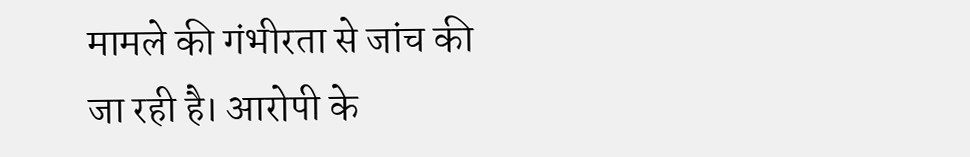मामले की गंभीरता से जांच की जा रही है। आरोपी के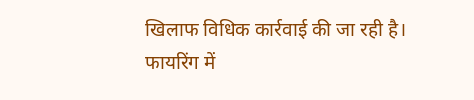खिलाफ विधिक कार्रवाई की जा रही है। फायरिंग में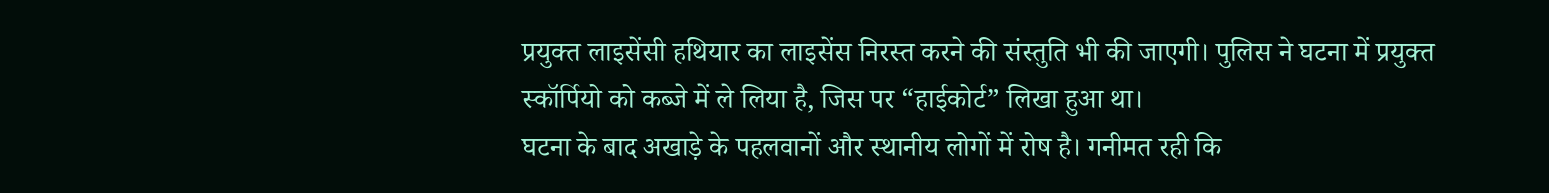प्रयुक्त लाइसेंसी हथियार का लाइसेंस निरस्त करने की संस्तुति भी की जाएगी। पुलिस ने घटना में प्रयुक्त स्कॉर्पियो को कब्जे में ले लिया है, जिस पर “हाईकोर्ट” लिखा हुआ था।
घटना के बाद अखाड़े के पहलवानों और स्थानीय लोगों में रोष है। गनीमत रही कि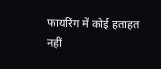फायरिंग में कोई हताहत नहीं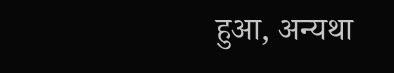हुआ, अन्यथा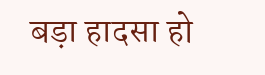बड़ा हादसा हो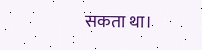सकता था।